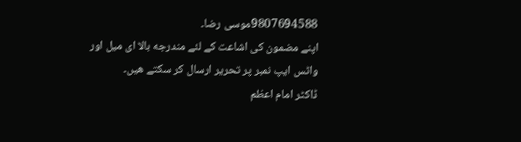9807694588موسی رضا۔
اپنے مضمون كی اشاعت كے لئے مندرجه بالا ای میل اور واٹس ایپ نمبر پر تحریر ارسال كر سكتے هیں۔
ڈاکٹر امام اعظم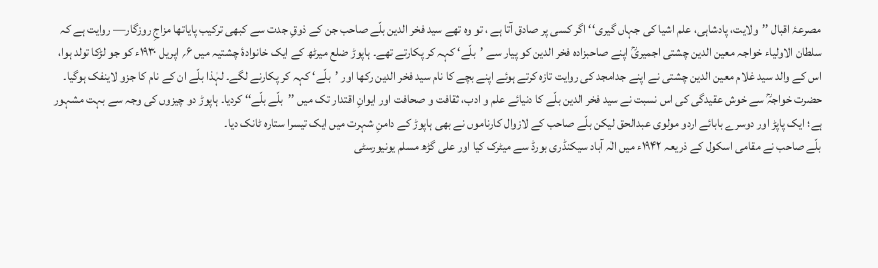مصرعۂ اقبال ’’ولایت، پادشاہی، علم اشیا کی جہاں گیری‘‘ اگر کسی پر صادق آتا ہے ، تو وہ تھے سید فخر الدین بلّے صاحب جن کے ذوقِ جدت سے کبھی ترکیب پایاتھا مزاجِ روزگار— روایت ہے کہ سلطان الاولیاء خواجہ معین الدین چشتی اجمیریؒ اپنے صاحبزادہ فخر الدین کو پیار سے ’بلّے‘ کہہ کر پکارتے تھے۔ ہاپوڑ ضلع میرٹھ کے ایک خانوادۂ چشتیہ میں ۶؍ اپریل ۱۹۳۰ء کو جو لڑکا تولد ہوا، اس کے والد سید غلام معین الدین چشتی نے اپنے جدامجد کی روایت تازہ کرتے ہوئے اپنے بچے کا نام سید فخر الدین رکھا اور ’بلّے‘ کہہ کر پکارنے لگے۔ لہٰذا بلّے ان کے نام کا جزو لاینفک ہوگیا۔ حضرت خواجہؒ سے خوش عقیدگی کی اس نسبت نے سید فخر الدین بلّے کا دنیائے علم و ادب، ثقافت و صحافت اور ایوانِ اقتدار تک میں ’’بلّے بلّے‘‘ کردیا۔ ہاپوڑ دو چیزوں کی وجہ سے بہت مشہور ہے؛ ایک پاپڑ اور دوسرے بابائے اردو مولوی عبدالحق لیکن بلّے صاحب کے لازوال کارناموں نے بھی ہاپوڑ کے دامنِ شہرت میں ایک تیسرا ستارہ ٹانک دیا۔
بلّے صاحب نے مقامی اسکول کے ذریعہ ۱۹۴۲ء میں الٰہ آباد سیکنڈری بورڈ سے میٹرک کیا اور علی گڑھ مسلم یونیورسٹی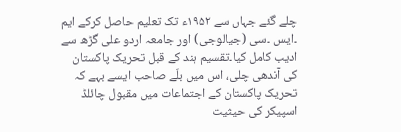چلے گئے جہاں سے ۱۹۵۲ء تک تعلیم حاصل کرکے ایم ۔ایس ۔سی (جیالوجی) اور جامعہ اردو علی گڑھ سے ادیب کامل کیا۔تقسیم ہند کے قبل تحریک پاکستان کی آندھی چلی، اس میں بلّے صاحب ایسے بہے کہ تحریک پاکستان کے اجتماعات میں مقبول چائلڈ اسپیکر کی حیثیت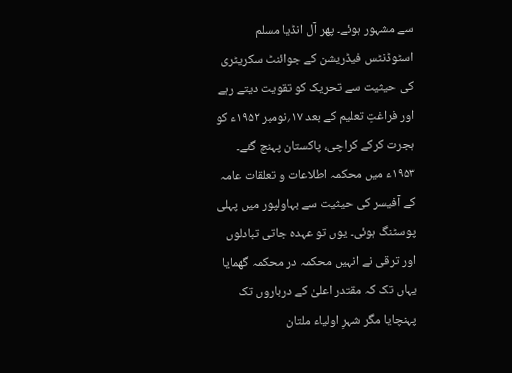سے مشہور ہوئے۔ پھر آل انڈیا مسلم اسٹوڈنٹس فیڈریشن کے جوائنٹ سکریٹری کی حیثیت سے تحریک کو تقویت دیتے رہے اور فراغتِ تعلیم کے بعد ۱۷؍نومبر ۱۹۵۲ء کو ہجرت کرکے کراچی، پاکستان پہنچ گئے۔ ۱۹۵۳ء میں محکمہ اطلاعات و تعلقات عامہ کے آفیسر کی حیثیت سے بہاولپور میں پہلی پوسٹنگ ہوئی۔ یوں تو عہدہ جاتی تبادلوں اور ترقی نے انہیں محکمہ در محکمہ گھمایا یہاں تک کہ مقتدر اعلیٰ کے درباروں تک پہنچایا مگر شہرِ اولیاء ملتان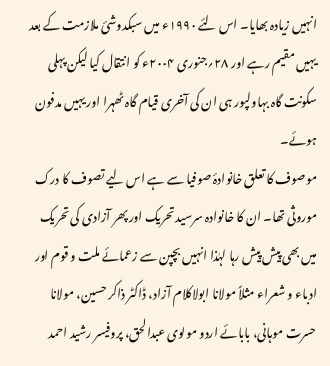انہیں زیادہ بھایا۔ اس لئے ۱۹۹۰ء میں سبکدوشیٔ ملازمت کے بعد یہیں مقیم رہے اور ۲۸؍جنوری ۲۰۰۴ء کو انتقال کیا لیکن پہلی سکونت گاہ بہاولپور ہی ان کی آخری قیام گاہ ٹھہرا اور یہیں مدفون ہوئے۔
موصوف کا تعلق خانوادۂ صوفیا سے ہے اس لیے تصوف کا درک موروثی تھا۔ ان کا خانوادہ سرسید تحریک اور پھر آزادی کی تحریک میں بھی پیش پیش رہا لہٰذا انہیں بچپن سے زعمائے ملت و قوم اور ادباء و شعراء مثلاً مولانا ابولاکلام آزاد، ڈاکٹر ذاکر حسین، مولانا حسرت موہانی، بابائے اردو مولوی عبدالحق، پروفیسر رشید احمد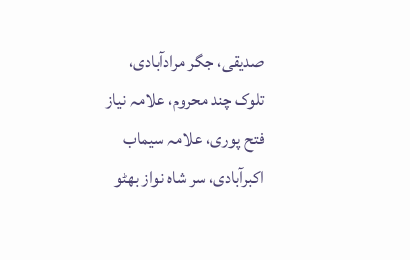صدیقی، جگر مرادآبادی، تلوک چند محروم، علامہ نیاز فتح پوری، علامہ سیماب اکبرآبادی، سر شاہ نواز بھٹو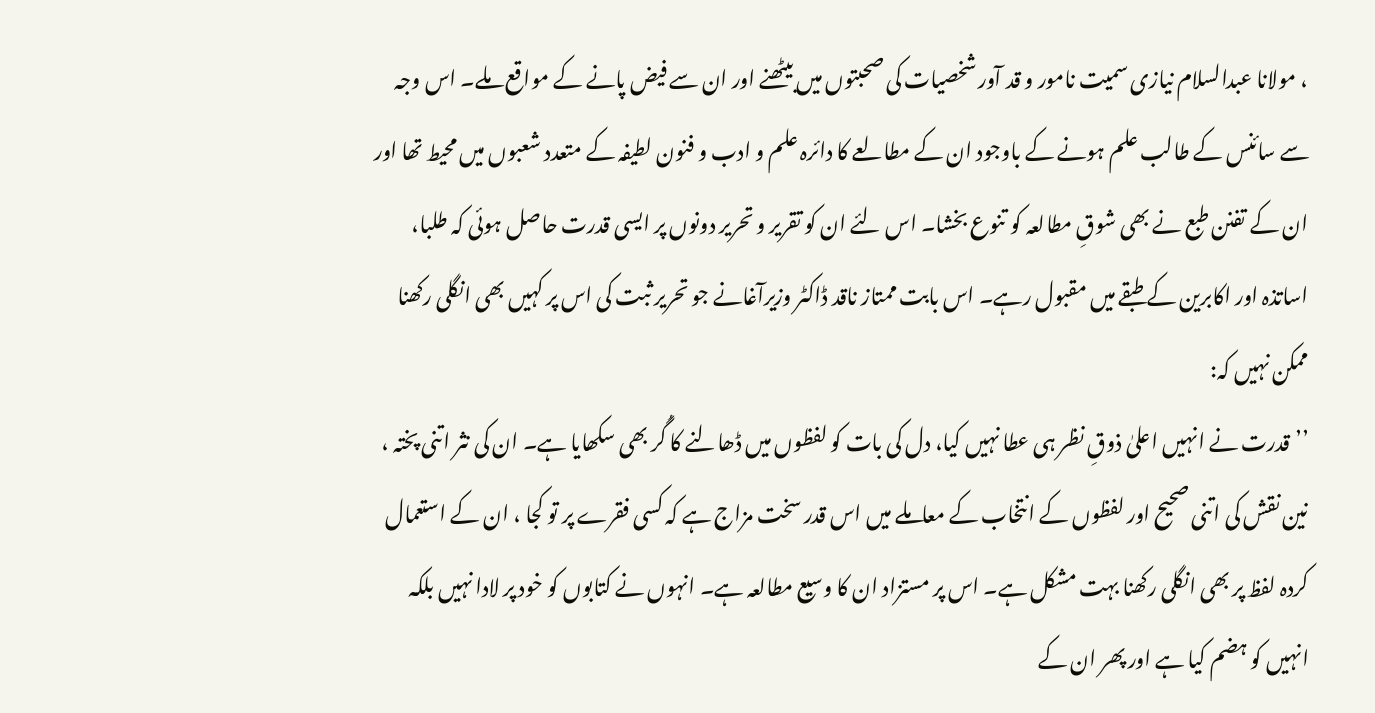، مولانا عبدالسلام نیازی سمیت نامور و قد آور شخصیات کی صحبتوں میں بیٹھنے اور ان سے فیض پانے کے مواقع ملے۔ اس وجہ سے سائنس کے طالب علم ہونے کے باوجود ان کے مطالعے کا دائرہ علم و ادب و فنون لطیفہ کے متعدد شعبوں میں محیط تھا اور ان کے تفنن طبع نے بھی شوقِ مطالعہ کو تنوع بخشا۔ اس لئے ان کو تقریر و تحریر دونوں پر ایسی قدرت حاصل ہوئی کہ طلبا، اساتذہ اور اکابرین کے طبقے میں مقبول رہے۔ اس بابت ممتاز ناقد ڈاکٹر وزیرآغانے جو تحریر ثبت کی اس پر کہیں بھی انگلی رکھنا ممکن نہیں کہ:
’’قدرت نے انہیں اعلیٰ ذوقِ نظر ہی عطا نہیں کیا، دل کی بات کو لفظوں میں ڈھالنے کا گُر بھی سکھایا ہے۔ ان کی نثر اتنی پختہ ، نین نقش کی اتنی صحیح اور لفظوں کے انتخاب کے معاملے میں اس قدر سخت مزاج ہے کہ کسی فقرے پر تو کجا ، ان کے استعمال کردہ لفظ پر بھی انگلی رکھنا بہت مشکل ہے۔ اس پر مستزاد ان کا وسیع مطالعہ ہے۔ انہوں نے کتابوں کو خود پر لادا نہیں بلکہ انہیں کو ہضم کیا ہے اور پھر ان کے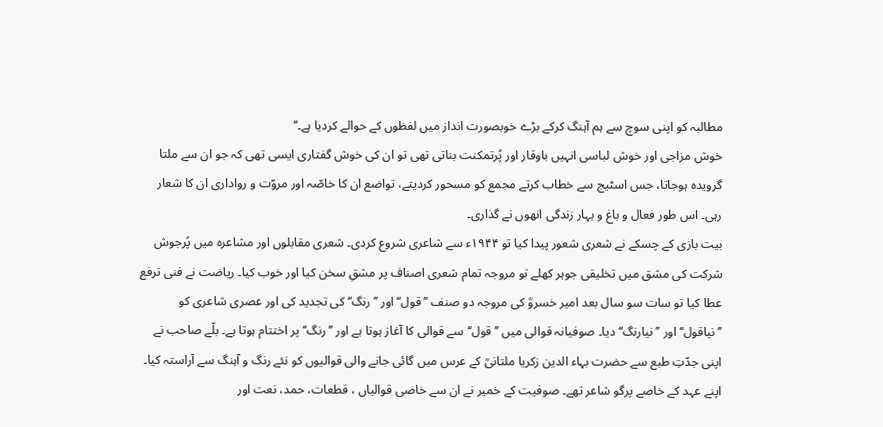مطالبہ کو اپنی سوچ سے ہم آہنگ کرکے بڑے خوبصورت انداز میں لفظوں کے حوالے کردیا ہے۔‘‘
خوش مزاجی اور خوش لباسی انہیں باوقار اور پُرتمکنت بناتی تھی تو ان کی خوش گفتاری ایسی تھی کہ جو ان سے ملتا گرویدہ ہوجاتا، جس اسٹیج سے خطاب کرتے مجمع کو مسحور کردیتے، تواضع ان کا خاصّہ اور مروّت و رواداری ان کا شعار رہی۔ اس طور فعال و باغ و بہار زندگی انھوں نے گذاری۔
بیت بازی کے چسکے نے شعری شعور پیدا کیا تو ۱۹۴۴ء سے شاعری شروع کردی۔ شعری مقابلوں اور مشاعرہ میں پُرجوش شرکت کی مشق میں تخلیقی جوہر کھلے تو مروجہ تمام شعری اصناف پر مشقِ سخن کیا اور خوب کیا۔ ریاضت نے فنی ترفع عطا کیا تو سات سو سال بعد امیر خسروؒ کی مروجہ دو صنف ’’قول‘‘ اور ’’رنگ‘‘ کی تجدید کی اور عصری شاعری کو ’’نیاقول‘‘ اور ’’نیارنگ‘‘ دیا۔ صوفیانہ قوالی میں ’’قول‘‘سے قوالی کا آغاز ہوتا ہے اور ’’رنگ‘‘ پر اختتام ہوتا ہے۔ بلّے صاحب نے اپنی جدّتِ طبع سے حضرت بہاء الدین زکریا ملتانیؒ کے عرس میں گائی جانے والی قوالیوں کو نئے رنگ و آہنگ سے آراستہ کیا۔ اپنے عہد کے خاصے پرگو شاعر تھے۔ صوفیت کے خمیر نے ان سے خاصی قوالیاں ، قطعات، حمد، نعت اور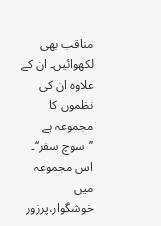مناقب بھی لکھوائیں۔ ان کے علاوہ ان کی نظموں کا مجموعہ ہے ’’سوچ سفر‘‘۔ اس مجموعہ میں خوشگوار،پرزور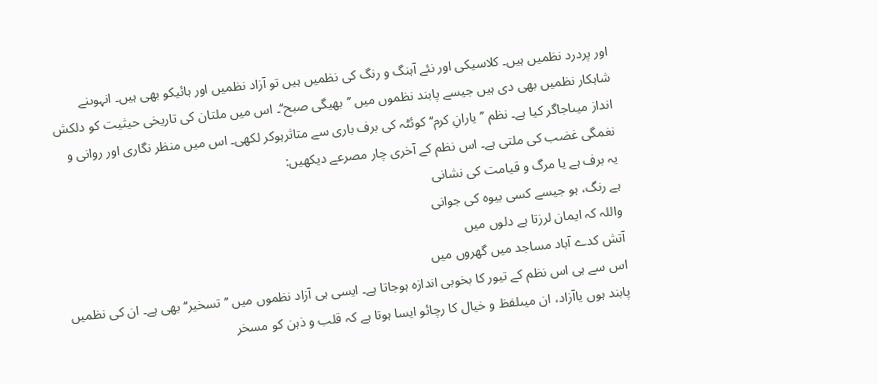اور پردرد نظمیں ہیں۔ کلاسیکی اور نئے آہنگ و رنگ کی نظمیں ہیں تو آزاد نظمیں اور ہائیکو بھی ہیں۔ انہوںنے شاہکار نظمیں بھی دی ہیں جیسے پابند نظموں میں ’’بھیگی صبح‘‘۔ اس میں ملتان کی تاریخی حیثیت کو دلکش انداز میںاجاگر کیا ہے۔ نظم ’’یارانِ کرم‘‘ کوئٹہ کی برف باری سے متاثرہوکر لکھی۔ اس میں منظر نگاری اور روانی و نغمگی غضب کی ملتی ہے۔ اس نظم کے آخری چار مصرعے دیکھیں:
یہ برف ہے یا مرگ و قیامت کی نشانی
ہے رنگ، ہو جیسے کسی بیوہ کی جوانی
واللہ کہ ایمان لرزتا ہے دلوں میں
آتش کدے آباد مساجد میں گھروں میں
اس سے ہی اس نظم کے تیور کا بخوبی اندازہ ہوجاتا ہے۔ ایسی ہی آزاد نظموں میں ’’تسخیر‘‘ بھی ہے۔ ان کی نظمیں پابند ہوں یاآزاد، ان میںلفظ و خیال کا رچائو ایسا ہوتا ہے کہ قلب و ذہن کو مسخر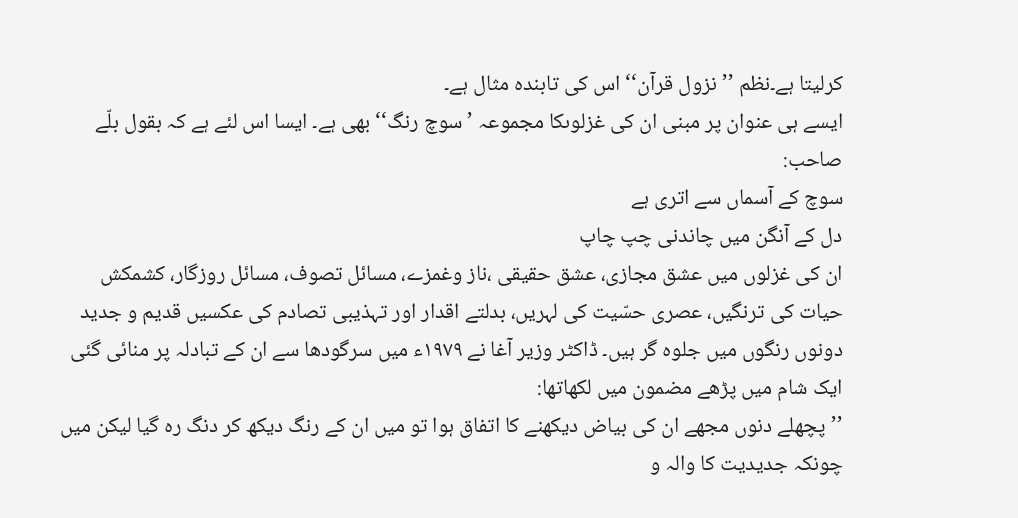کرلیتا ہے۔نظم ’’نزول قرآن‘‘ اس کی تابندہ مثال ہے۔
ایسے ہی عنوان پر مبنی ان کی غزلوںکا مجموعہ ’سوچ رنگ‘‘ بھی ہے۔ ایسا اس لئے ہے کہ بقول بلّے صاحب:
سوچ کے آسماں سے اتری ہے
دل کے آنگن میں چاندنی چپ چاپ
ان کی غزلوں میں عشق مجازی، عشق حقیقی ،ناز وغمزے، مسائل تصوف، مسائل روزگار، کشمکش حیات کی ترنگیں، عصری حسّیت کی لہریں، بدلتے اقدار اور تہذیبی تصادم کی عکسیں قدیم و جدید دونوں رنگوں میں جلوہ گر ہیں۔ ڈاکٹر وزیر آغا نے ۱۹۷۹ء میں سرگودھا سے ان کے تبادلہ پر منائی گئی ایک شام میں پڑھے مضمون میں لکھاتھا:
’’پچھلے دنوں مجھے ان کی بیاض دیکھنے کا اتفاق ہوا تو میں ان کے رنگ دیکھ کر دنگ رہ گیا لیکن میں چونکہ جدیدیت کا والہ و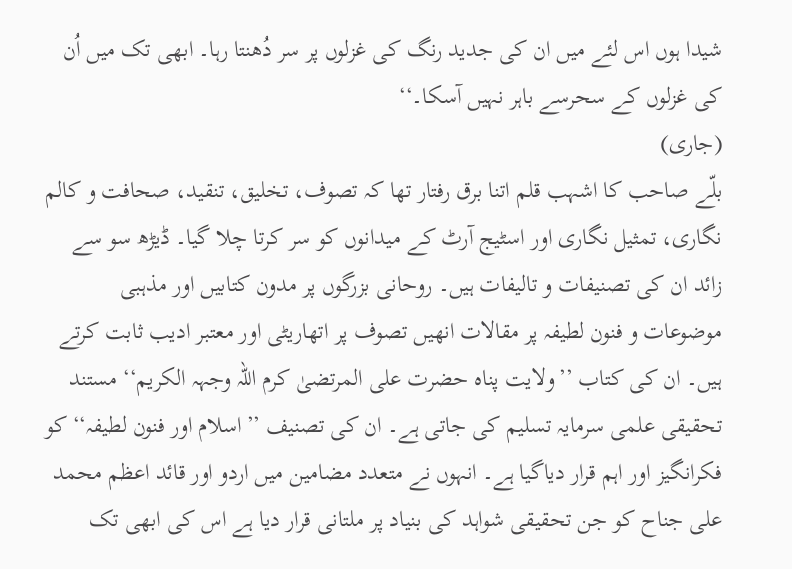شیدا ہوں اس لئے میں ان کی جدید رنگ کی غزلوں پر سر دُھنتا رہا۔ ابھی تک میں اُن کی غزلوں کے سحرسے باہر نہیں آسکا۔‘‘
(جاری)
بلّے صاحب کا اشہب قلم اتنا برق رفتار تھا کہ تصوف، تخلیق، تنقید، صحافت و کالم نگاری، تمثیل نگاری اور اسٹیج آرٹ کے میدانوں کو سر کرتا چلا گیا۔ ڈیڑھ سو سے زائد ان کی تصنیفات و تالیفات ہیں۔ روحانی بزرگوں پر مدون کتابیں اور مذہبی موضوعات و فنون لطیفہ پر مقالات انھیں تصوف پر اتھاریٹی اور معتبر ادیب ثابت کرتے ہیں۔ ان کی کتاب ’’ولایت پناہ حضرت علی المرتضیٰ کرم اللہ وجہہ الکریم‘‘ مستند تحقیقی علمی سرمایہ تسلیم کی جاتی ہے۔ ان کی تصنیف ’’اسلام اور فنون لطیفہ‘‘ کو فکرانگیز اور اہم قرار دیاگیا ہے۔ انہوں نے متعدد مضامین میں اردو اور قائد اعظم محمد علی جناح کو جن تحقیقی شواہد کی بنیاد پر ملتانی قرار دیا ہے اس کی ابھی تک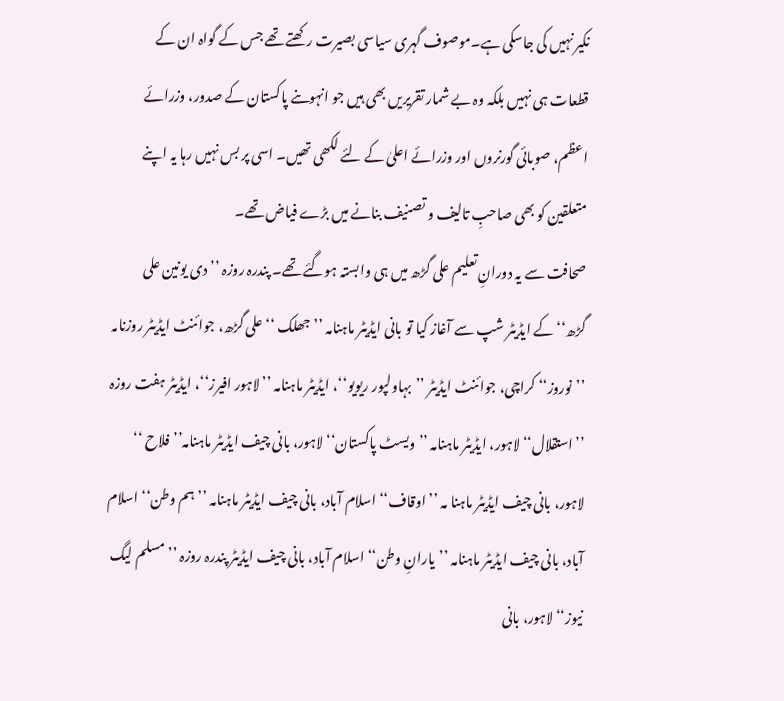نکیر نہیں کی جاسکی ہے۔موصوف گہری سیاسی بصیرت رکھتے تھے جس کے گواہ ان کے قطعات ہی نہیں بلکہ وہ بے شمار تقریریں بھی ہیں جو انہوںنے پاکستان کے صدور، وزرائے اعظم، صوبائی گورنروں اور وزرائے اعلیٰ کے لئے لکھی تھیں۔ اسی پر بس نہیں رہا یہ اپنے متعلقین کو بھی صاحبِ تالیف و تصنیف بنانے میں بڑے فیاض تھے۔
صحافت سے یہ دورانِ تعلیم علی گڑھ میں ہی وابستہ ہوگئے تھے۔ پندرہ روزہ ’’دی یونین علی گڑھ‘‘ کے ایڈیٹر شپ سے آغاز کیا تو بانی ایڈیٹر ماہنامہ ’’جھلک ‘‘علی گڑھ، جوائنٹ ایڈیٹر روزنامہ ’’نوروز‘‘ کراچی، جوائنٹ ایڈیٹر ’’بہاولپور ریویو‘‘، ایڈیٹر ماہنامہ ’’لاہور افیرز‘‘، ایڈیٹر ہفت روزہ ’’استقلال‘‘ لاہور، ایڈیٹر ماہنامہ ’’ویسٹ پاکستان‘‘ لاہور، بانی چیف ایڈیٹر ماہنامہ’’فلاح ‘‘ لاہور، بانی چیف ایڈیٹر ماہنا مہ ’’اوقاف‘‘ اسلام آباد، بانی چیف ایڈیٹر ماہنامہ ’’ہم وطن‘‘ اسلام آباد، بانی چیف ایڈیٹر ماہنامہ ’’یارانِ وطن‘‘ اسلام آباد، بانی چیف ایڈیٹر پندرہ روزہ ’’مسلم لیگ نیوز‘‘ لاہور، بانی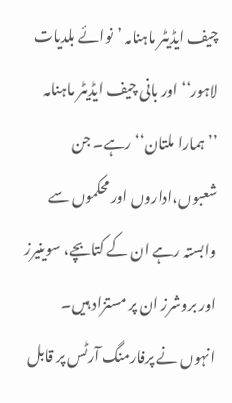چیف ایڈیٹر ماہنامہ ’نوائے بلدیات لاہور‘‘ اور بانی چیف ایڈیٹر ماہنامہ ’’ہمارا ملتان‘‘ رہے۔ جن شعبوں،اداروں اور محکموں سے وابستہ رہے ان کے کتابچے، سوینیرز اور بروشرز ان پر مستزاد ہیں۔
انہوں نے پرفارمنگ آرٹس پر قابل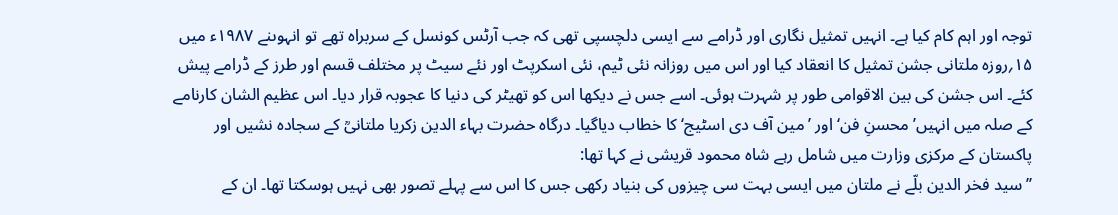توجہ اور اہم کام کیا ہے۔ انہیں تمثیل نگاری اور ڈرامے سے ایسی دلچسپی تھی کہ جب آرٹس کونسل کے سربراہ تھے تو انہوںنے ۱۹۸۷ء میں ۱۵؍روزہ ملتانی جشن تمثیل کا انعقاد کیا اور اس میں روزانہ نئی ٹیم، نئی اسکرپٹ اور نئے سیٹ پر مختلف قسم اور طرز کے ڈرامے پیش کئے۔ اس جشن کی بین الاقوامی طور پر شہرت ہوئی۔ اسے جس نے دیکھا اس کو تھیٹر کی دنیا کا عجوبہ قرار دیا۔ اس عظیم الشان کارنامے کے صلہ میں انہیں’محسنِ فن‘ اور ’مین آف دی اسٹیج‘ کا خطاب دیاگیا۔ درگاہ حضرت بہاء الدین زکریا ملتانیؒ کے سجادہ نشیں اور پاکستان کے مرکزی وزارت میں شامل رہے شاہ محمود قریشی نے کہا تھا:
’’سید فخر الدین بلّے نے ملتان میں ایسی بہت سی چیزوں کی بنیاد رکھی جس کا اس سے پہلے تصور بھی نہیں ہوسکتا تھا۔ ان کے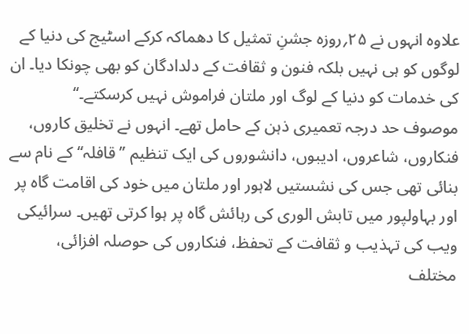علاوہ انہوں نے ۲۵؍روزہ جشنِ تمثیل کا دھماکہ کرکے اسٹیج کی دنیا کے لوگوں کو ہی نہیں بلکہ فنون و ثقافت کے دلدادگان کو بھی چونکا دیا۔ ان کی خدمات کو دنیا کے لوگ اور ملتان فراموش نہیں کرسکتے۔‘‘
موصوف حد درجہ تعمیری ذہن کے حامل تھے۔ انہوں نے تخلیق کاروں، فنکاروں، شاعروں، ادیبوں، دانشوروں کی ایک تنظیم ’’قافلہ‘‘ کے نام سے بنائی تھی جس کی نشستیں لاہور اور ملتان میں خود کی اقامت گاہ پر اور بہاولپور میں تابش الوری کی رہائش گاہ پر ہوا کرتی تھیں۔ سرائیکی ویب کی تہذیب و ثقافت کے تحفظ، فنکاروں کی حوصلہ افزائی، مختلف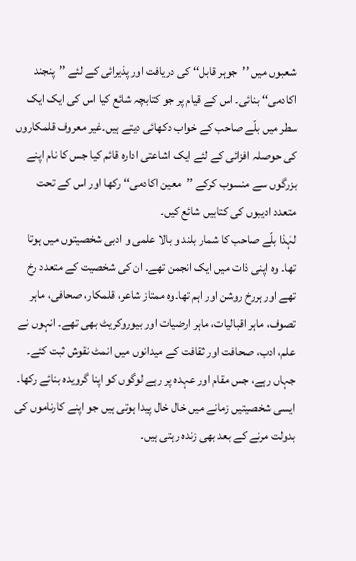شعبوں میں ’’جوہر قابل‘‘ کی دریافت اور پذیرائی کے لئے ’’پنجند اکادمی‘‘ بنائی۔ اس کے قیام پر جو کتابچہ شائع کیا اس کی ایک ایک سطر میں بلّے صاحب کے خواب دکھائی دیتے ہیں۔غیر معروف قلمکاروں کی حوصلہ افزائی کے لئے ایک اشاعتی ادارہ قائم کیا جس کا نام اپنے بزرگوں سے منسوب کرکے ’’معین اکادمی‘‘ رکھا اور اس کے تحت متعدد ادیبوں کی کتابیں شائع کیں۔
لہٰذا بلّے صاحب کا شمار بلند و بالا علمی و ادبی شخصیتوں میں ہوتا تھا۔ وہ اپنی ذات میں ایک انجمن تھے۔ ان کی شخصیت کے متعدد رخ تھے اور ہررخ روشن اور اہم تھا۔وہ ممتاز شاعر، قلمکار، صحافی، ماہر تصوف، ماہر اقبالیات، ماہر ارضیات اور بیوروکریٹ بھی تھے۔ انہوں نے علم، ادب، صحافت اور ثقافت کے میدانوں میں انمٹ نقوش ثبت کئے۔ جہاں رہے، جس مقام اور عہدہ پر رہے لوگوں کو اپنا گرویدہ بنائے رکھا۔ ایسی شخصیتیں زمانے میں خال خال پیدا ہوتی ہیں جو اپنے کارناموں کی بدولت مرنے کے بعد بھی زندہ رہتی ہیں۔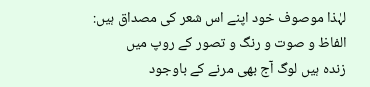لہٰذا موصوف خود اپنے اس شعر کی مصداق ہیں:
الفاظ و صوت و رنگ و تصور کے روپ میں
زندہ ہیں لوگ آج بھی مرنے کے باوجود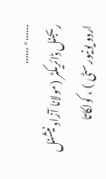……٭……
ریجنل ڈائریکٹر (مولانا آزاد نیشنل اردو یونیورسٹی ) ، کولکاتا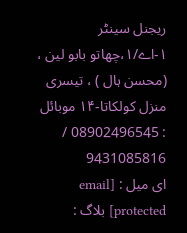ریجنل سینٹر
۱-اے/۱،چھاتو بابو لین ، (محسن ہال ) ، تیسری منزل کولکاتا-۱۴ موبائل
: 08902496545 / 9431085816
ای میل : [email protected] بلاگ :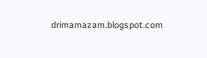drimamazam.blogspot.com